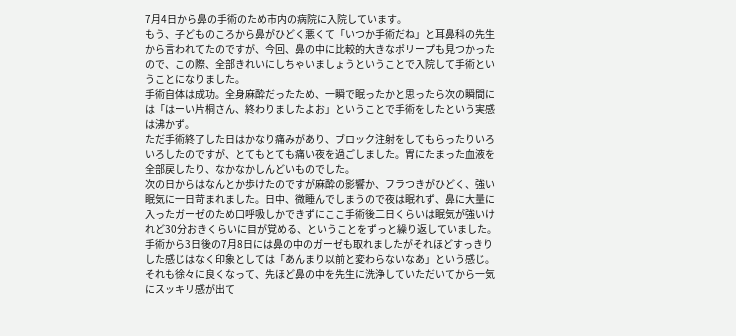7月4日から鼻の手術のため市内の病院に入院しています。
もう、子どものころから鼻がひどく悪くて「いつか手術だね」と耳鼻科の先生から言われてたのですが、今回、鼻の中に比較的大きなポリープも見つかったので、この際、全部きれいにしちゃいましょうということで入院して手術ということになりました。
手術自体は成功。全身麻酔だったため、一瞬で眠ったかと思ったら次の瞬間には「はーい片桐さん、終わりましたよお」ということで手術をしたという実感は沸かず。
ただ手術終了した日はかなり痛みがあり、ブロック注射をしてもらったりいろいろしたのですが、とてもとても痛い夜を過ごしました。胃にたまった血液を全部戻したり、なかなかしんどいものでした。
次の日からはなんとか歩けたのですが麻酔の影響か、フラつきがひどく、強い眠気に一日苛まれました。日中、微睡んでしまうので夜は眠れず、鼻に大量に入ったガーゼのため口呼吸しかできずにここ手術後二日くらいは眠気が強いけれど30分おきくらいに目が覚める、ということをずっと繰り返していました。
手術から3日後の7月8日には鼻の中のガーゼも取れましたがそれほどすっきりした感じはなく印象としては「あんまり以前と変わらないなあ」という感じ。それも徐々に良くなって、先ほど鼻の中を先生に洗浄していただいてから一気にスッキリ感が出て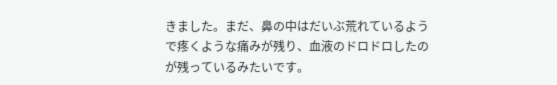きました。まだ、鼻の中はだいぶ荒れているようで疼くような痛みが残り、血液のドロドロしたのが残っているみたいです。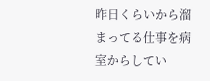昨日くらいから溜まってる仕事を病室からしてい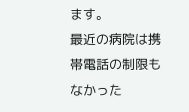ます。
最近の病院は携帯電話の制限もなかった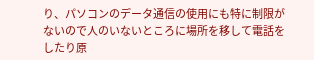り、パソコンのデータ通信の使用にも特に制限がないので人のいないところに場所を移して電話をしたり原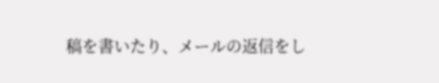稿を書いたり、メールの返信をし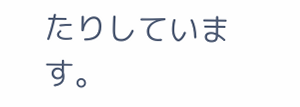たりしています。